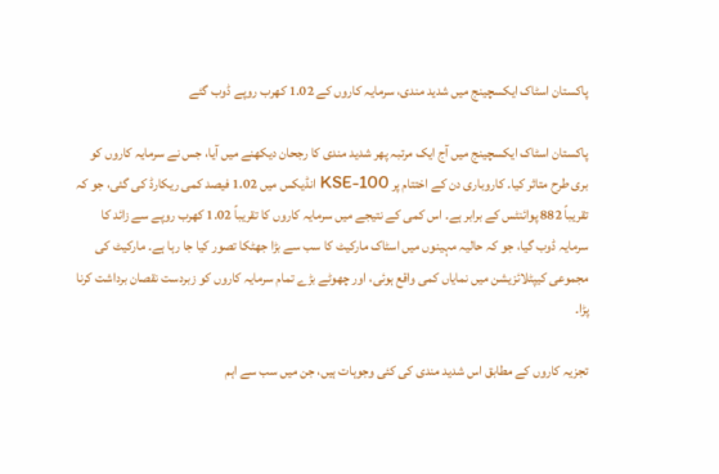پاکستان اسٹاک ایکسچینج میں شدید مندی، سرمایہ کاروں کے 1.02 کھرب روپے ڈوب گئے

پاکستان اسٹاک ایکسچینج میں آج ایک مرتبہ پھر شدید مندی کا رجحان دیکھنے میں آیا، جس نے سرمایہ کاروں کو بری طرح متاثر کیا۔ کاروباری دن کے اختتام پر KSE-100 انڈیکس میں 1.02 فیصد کمی ریکارڈ کی گئی، جو کہ تقریباً 882 پوائنٹس کے برابر ہے۔ اس کمی کے نتیجے میں سرمایہ کاروں کا تقریباً 1.02 کھرب روپے سے زائد کا سرمایہ ڈوب گیا، جو کہ حالیہ مہینوں میں اسٹاک مارکیٹ کا سب سے بڑا جھٹکا تصور کیا جا رہا ہے۔ مارکیٹ کی مجموعی کیپٹلائزیشن میں نمایاں کمی واقع ہوئی، اور چھوٹے بڑے تمام سرمایہ کاروں کو زبردست نقصان برداشت کرنا پڑا۔

تجزیہ کاروں کے مطابق اس شدید مندی کی کئی وجوہات ہیں، جن میں سب سے اہم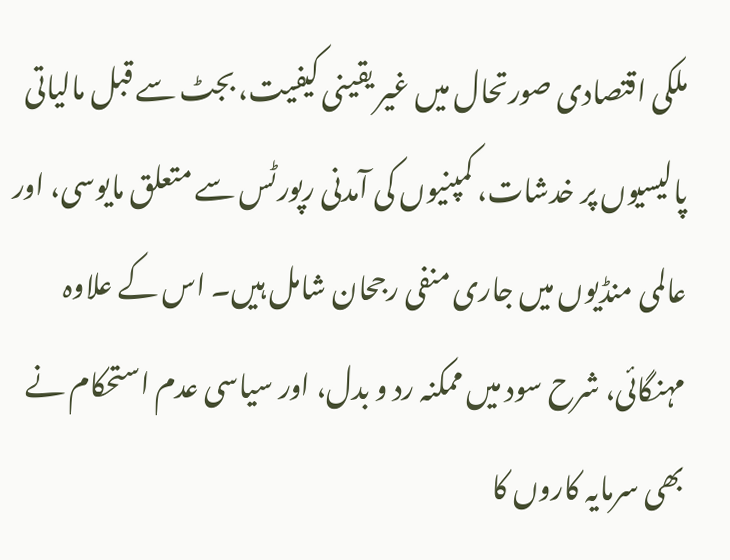ملکی اقتصادی صورتحال میں غیر یقینی کیفیت، بجٹ سے قبل مالیاتی پالیسیوں پر خدشات، کمپنیوں کی آمدنی رپورٹس سے متعلق مایوسی، اور عالمی منڈیوں میں جاری منفی رجحان شامل ہیں۔ اس کے علاوہ مہنگائی، شرح سود میں ممکنہ رد و بدل، اور سیاسی عدم استحکام نے بھی سرمایہ کاروں کا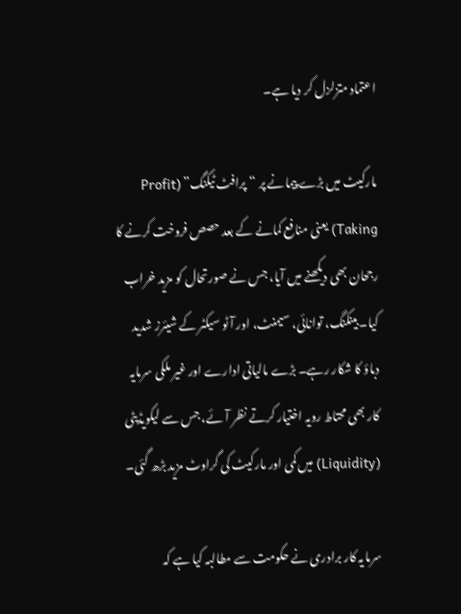اعتماد متزلزل کر دیا ہے۔

مارکیٹ میں بڑے پیمانے پر “پرافٹ ٹیکنگ” (Profit Taking) یعنی منافع کمانے کے بعد حصص فروخت کرنے کا رجحان بھی دیکھنے میں آیا، جس نے صورتحال کو مزید خراب کیا۔ بینکنگ، توانائی، سیمنٹ، اور آٹو سیکٹر کے شیئرز شدید دباؤ کا شکار رہے۔ بڑے مالیاتی ادارے اور غیر ملکی سرمایہ کار بھی محتاط رویہ اختیار کرتے نظر آئے، جس سے لیکویڈیٹی (Liquidity) میں کمی اور مارکیٹ کی گراوٹ مزید بڑھ گئی۔

سرمایہ کار برادری نے حکومت سے مطالبہ کیا ہے کہ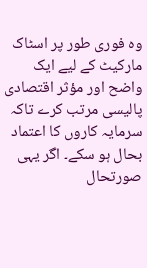وہ فوری طور پر اسٹاک مارکیٹ کے لیے ایک واضح اور مؤثر اقتصادی پالیسی مرتب کرے تاکہ سرمایہ کاروں کا اعتماد بحال ہو سکے۔ اگر یہی صورتحال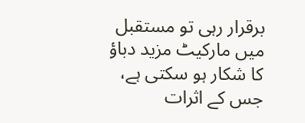برقرار رہی تو مستقبل میں مارکیٹ مزید دباؤ کا شکار ہو سکتی ہے، جس کے اثرات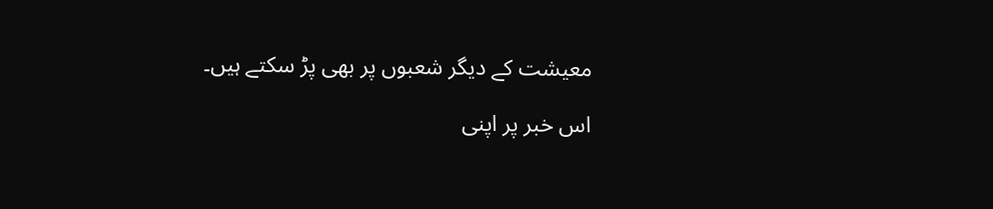معیشت کے دیگر شعبوں پر بھی پڑ سکتے ہیں۔

اس خبر پر اپنی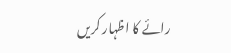رائے کا اظہار کریں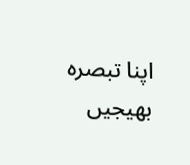اپنا تبصرہ بھیجیں